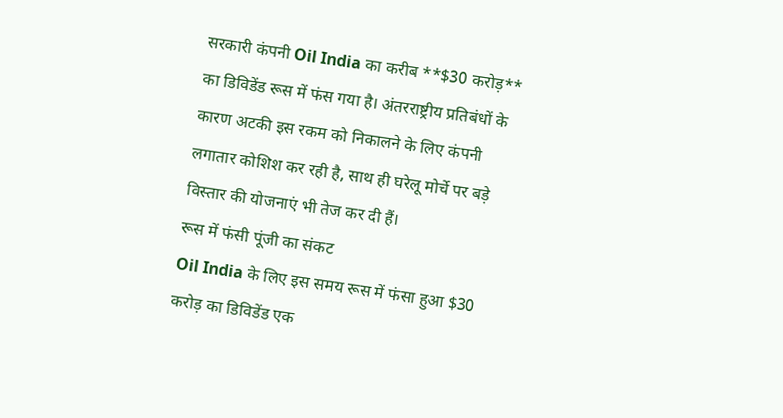सरकारी कंपनी Oil India का करीब **$30 करोड़** का डिविडेंड रूस में फंस गया है। अंतरराष्ट्रीय प्रतिबंधों के कारण अटकी इस रकम को निकालने के लिए कंपनी लगातार कोशिश कर रही है, साथ ही घरेलू मोर्चे पर बड़े विस्तार की योजनाएं भी तेज कर दी हैं।
रूस में फंसी पूंजी का संकट
Oil India के लिए इस समय रूस में फंसा हुआ $30 करोड़ का डिविडेंड एक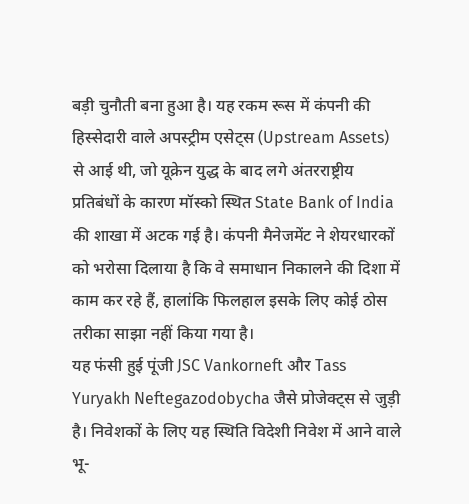बड़ी चुनौती बना हुआ है। यह रकम रूस में कंपनी की हिस्सेदारी वाले अपस्ट्रीम एसेट्स (Upstream Assets) से आई थी, जो यूक्रेन युद्ध के बाद लगे अंतरराष्ट्रीय प्रतिबंधों के कारण मॉस्को स्थित State Bank of India की शाखा में अटक गई है। कंपनी मैनेजमेंट ने शेयरधारकों को भरोसा दिलाया है कि वे समाधान निकालने की दिशा में काम कर रहे हैं, हालांकि फिलहाल इसके लिए कोई ठोस तरीका साझा नहीं किया गया है।
यह फंसी हुई पूंजी JSC Vankorneft और Tass Yuryakh Neftegazodobycha जैसे प्रोजेक्ट्स से जुड़ी है। निवेशकों के लिए यह स्थिति विदेशी निवेश में आने वाले भू-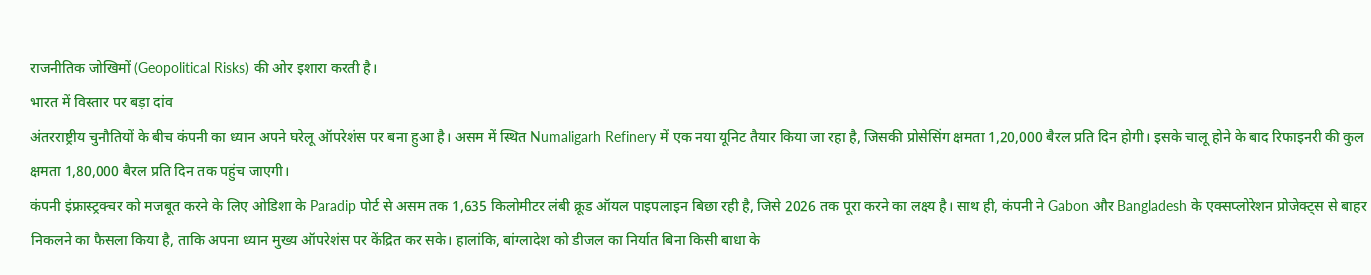राजनीतिक जोखिमों (Geopolitical Risks) की ओर इशारा करती है।
भारत में विस्तार पर बड़ा दांव
अंतरराष्ट्रीय चुनौतियों के बीच कंपनी का ध्यान अपने घरेलू ऑपरेशंस पर बना हुआ है। असम में स्थित Numaligarh Refinery में एक नया यूनिट तैयार किया जा रहा है, जिसकी प्रोसेसिंग क्षमता 1,20,000 बैरल प्रति दिन होगी। इसके चालू होने के बाद रिफाइनरी की कुल क्षमता 1,80,000 बैरल प्रति दिन तक पहुंच जाएगी।
कंपनी इंफ्रास्ट्रक्चर को मजबूत करने के लिए ओडिशा के Paradip पोर्ट से असम तक 1,635 किलोमीटर लंबी क्रूड ऑयल पाइपलाइन बिछा रही है, जिसे 2026 तक पूरा करने का लक्ष्य है। साथ ही, कंपनी ने Gabon और Bangladesh के एक्सप्लोरेशन प्रोजेक्ट्स से बाहर निकलने का फैसला किया है, ताकि अपना ध्यान मुख्य ऑपरेशंस पर केंद्रित कर सके। हालांकि, बांग्लादेश को डीजल का निर्यात बिना किसी बाधा के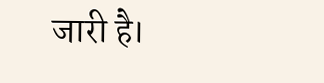जारी है।